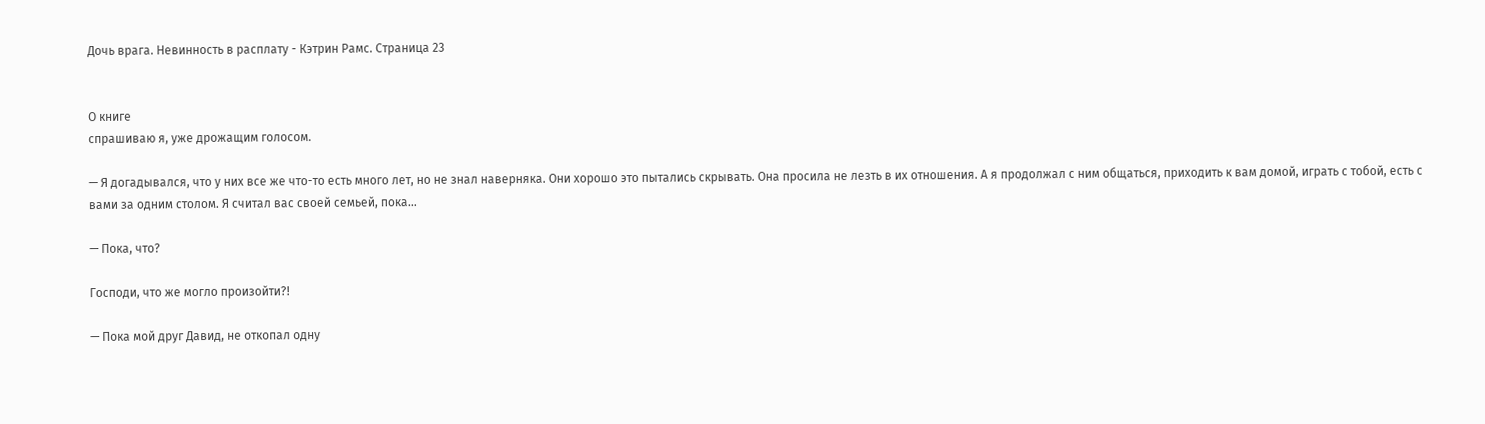Дочь врага. Невинность в расплату - Кэтрин Рамс. Страница 23


О книге
спрашиваю я, уже дрожащим голосом.

— Я догадывался, что у них все же что-то есть много лет, но не знал наверняка. Они хорошо это пытались скрывать. Она просила не лезть в их отношения. А я продолжал с ним общаться, приходить к вам домой, играть с тобой, есть с вами за одним столом. Я считал вас своей семьей, пока…

— Пока, что?

Господи, что же могло произойти?!

— Пока мой друг Давид, не откопал одну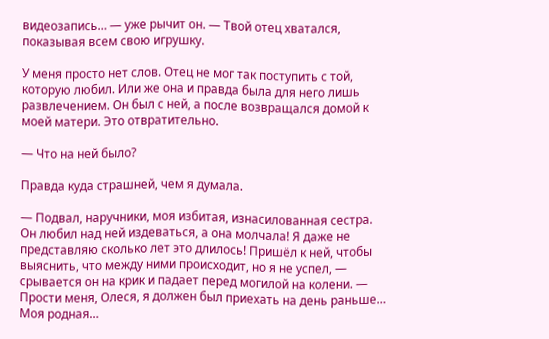видеозапись… — уже рычит он. — Твой отец хватался, показывая всем свою игрушку.

У меня просто нет слов. Отец не мог так поступить с той, которую любил. Или же она и правда была для него лишь развлечением. Он был с ней, а после возвращался домой к моей матери. Это отвратительно.

— Что на ней было?

Правда куда страшней, чем я думала.

— Подвал, наручники, моя избитая, изнасилованная сестра. Он любил над ней издеваться, а она молчала! Я даже не представляю сколько лет это длилось! Пришёл к ней, чтобы выяснить, что между ними происходит, но я не успел, — срывается он на крик и падает перед могилой на колени. — Прости меня, Олеся, я должен был приехать на день раньше… Моя родная…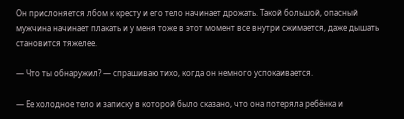Он прислоняется лбом к кресту и его тело начинает дрожать. Такой большой, опасный мужчина начинает плакать и у меня тоже в этот момент все внутри сжимается, даже дышать становится тяжелее.

— Что ты обнаружил? — спрашиваю тихо, когда он немного успокаивается.

— Ее холодное тело и записку в которой было сказано, что она потеряла ребёнка и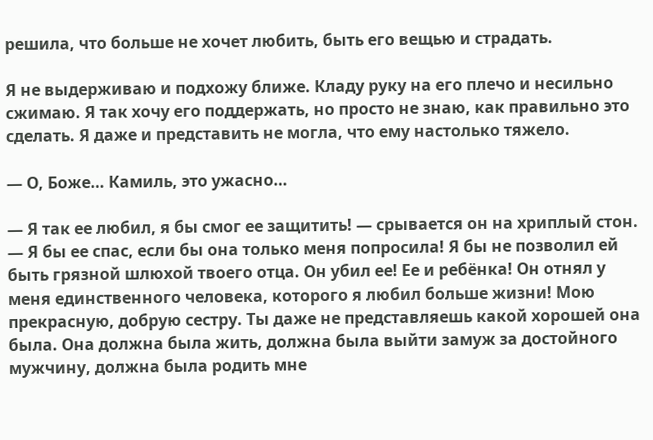решила, что больше не хочет любить, быть его вещью и страдать.

Я не выдерживаю и подхожу ближе. Кладу руку на его плечо и несильно сжимаю. Я так хочу его поддержать, но просто не знаю, как правильно это сделать. Я даже и представить не могла, что ему настолько тяжело.

— О, Боже… Камиль, это ужасно…

— Я так ее любил, я бы смог ее защитить! — срывается он на хриплый стон. — Я бы ее спас, если бы она только меня попросила! Я бы не позволил ей быть грязной шлюхой твоего отца. Он убил ее! Ее и ребёнка! Он отнял у меня единственного человека, которого я любил больше жизни! Мою прекрасную, добрую сестру. Ты даже не представляешь какой хорошей она была. Она должна была жить, должна была выйти замуж за достойного мужчину, должна была родить мне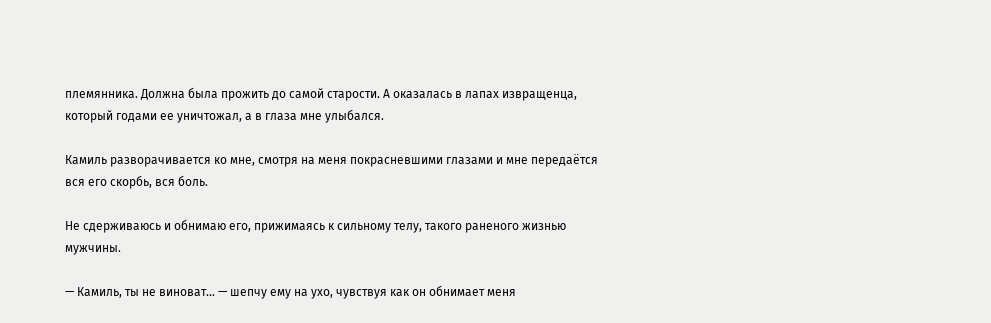племянника. Должна была прожить до самой старости. А оказалась в лапах извращенца, который годами ее уничтожал, а в глаза мне улыбался.

Камиль разворачивается ко мне, смотря на меня покрасневшими глазами и мне передаётся вся его скорбь, вся боль.

Не сдерживаюсь и обнимаю его, прижимаясь к сильному телу, такого раненого жизнью мужчины.

— Камиль, ты не виноват… — шепчу ему на ухо, чувствуя как он обнимает меня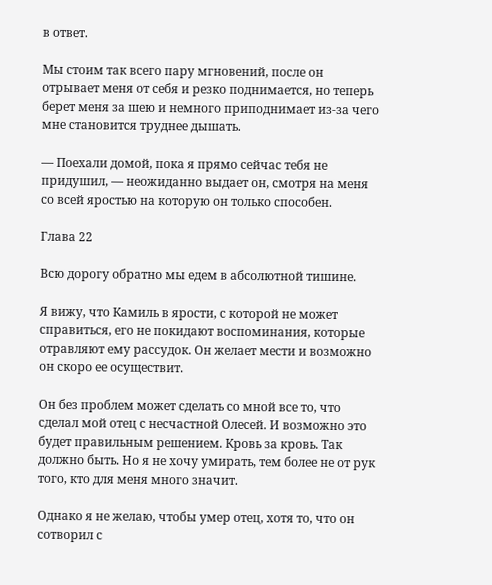в ответ.

Мы стоим так всего пару мгновений, после он отрывает меня от себя и резко поднимается, но теперь берет меня за шею и немного приподнимает из-за чего мне становится труднее дышать.

— Поехали домой, пока я прямо сейчас тебя не придушил, — неожиданно выдает он, смотря на меня со всей яростью на которую он только способен.

Глава 22

Всю дорогу обратно мы едем в абсолютной тишине.

Я вижу, что Камиль в ярости, с которой не может справиться, его не покидают воспоминания, которые отравляют ему рассудок. Он желает мести и возможно он скоро ее осуществит.

Он без проблем может сделать со мной все то, что сделал мой отец с несчастной Олесей. И возможно это будет правильным решением. Кровь за кровь. Так должно быть. Но я не хочу умирать, тем более не от рук того, кто для меня много значит.

Однако я не желаю, чтобы умер отец, хотя то, что он сотворил с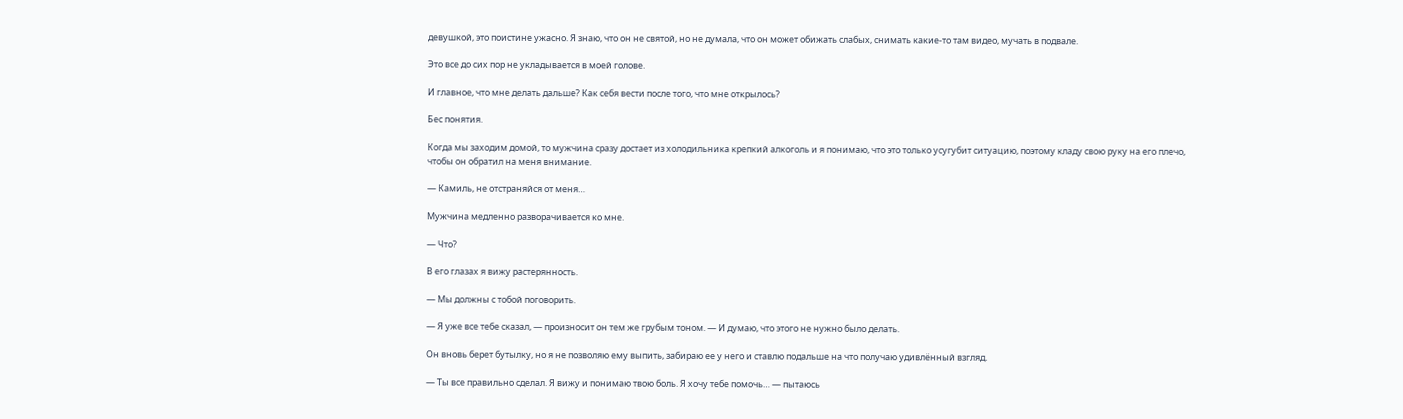девушкой, это поистине ужасно. Я знаю, что он не святой, но не думала, что он может обижать слабых, снимать какие-то там видео, мучать в подвале.

Это все до сих пор не укладывается в моей голове.

И главное, что мне делать дальше? Как себя вести после того, что мне открылось?

Бес понятия.

Когда мы заходим домой, то мужчина сразу достает из холодильника крепкий алкоголь и я понимаю, что это только усугубит ситуацию, поэтому кладу свою руку на его плечо, чтобы он обратил на меня внимание.

— Камиль, не отстраняйся от меня…

Мужчина медленно разворачивается ко мне.

— Что?

В его глазах я вижу растерянность.

— Мы должны с тобой поговорить.

— Я уже все тебе сказал, — произносит он тем же грубым тоном. — И думаю, что этого не нужно было делать.

Он вновь берет бутылку, но я не позволяю ему выпить, забираю ее у него и ставлю подальше на что получаю удивлённый взгляд.

— Ты все правильно сделал. Я вижу и понимаю твою боль. Я хочу тебе помочь… — пытаюсь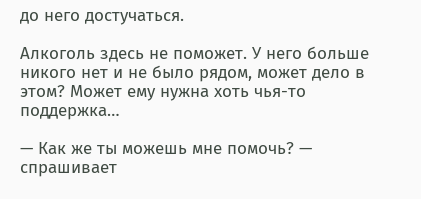до него достучаться.

Алкоголь здесь не поможет. У него больше никого нет и не было рядом, может дело в этом? Может ему нужна хоть чья-то поддержка…

— Как же ты можешь мне помочь? — спрашивает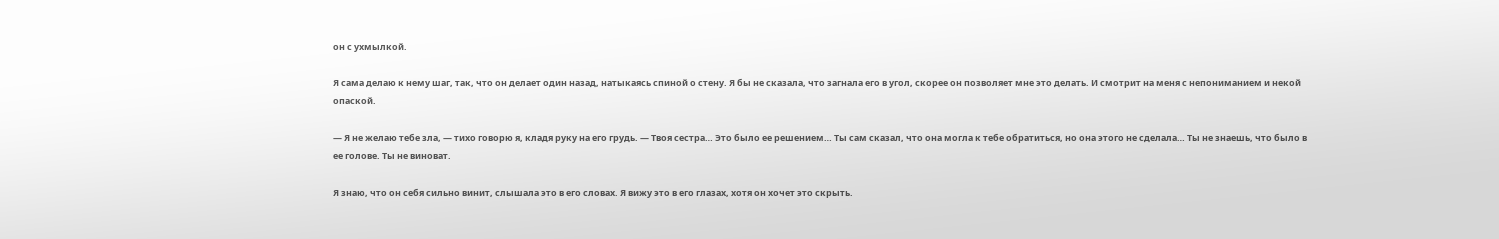он с ухмылкой.

Я сама делаю к нему шаг, так, что он делает один назад, натыкаясь спиной о стену. Я бы не сказала, что загнала его в угол, скорее он позволяет мне это делать. И смотрит на меня с непониманием и некой опаской.

— Я не желаю тебе зла, — тихо говорю я, кладя руку на его грудь. — Твоя сестра… Это было ее решением… Ты сам сказал, что она могла к тебе обратиться, но она этого не сделала… Ты не знаешь, что было в ее голове. Ты не виноват.

Я знаю, что он себя сильно винит, слышала это в его словах. Я вижу это в его глазах, хотя он хочет это скрыть.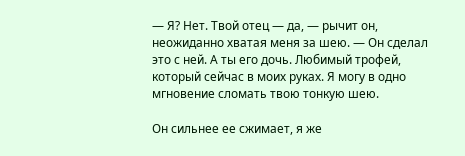— Я? Нет. Твой отец — да, — рычит он, неожиданно хватая меня за шею. — Он сделал это с ней. А ты его дочь. Любимый трофей, который сейчас в моих руках. Я могу в одно мгновение сломать твою тонкую шею.

Он сильнее ее сжимает, я же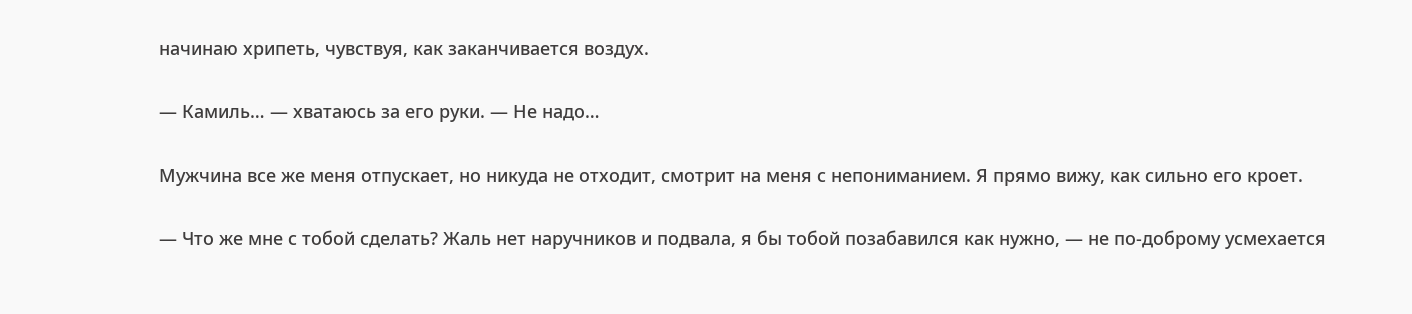начинаю хрипеть, чувствуя, как заканчивается воздух.

— Камиль… — хватаюсь за его руки. — Не надо…

Мужчина все же меня отпускает, но никуда не отходит, смотрит на меня с непониманием. Я прямо вижу, как сильно его кроет.

— Что же мне с тобой сделать? Жаль нет наручников и подвала, я бы тобой позабавился как нужно, — не по-доброму усмехается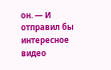он. — И отправил бы интересное видео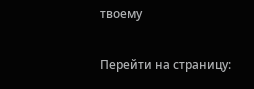твоему

Перейти на страницу: